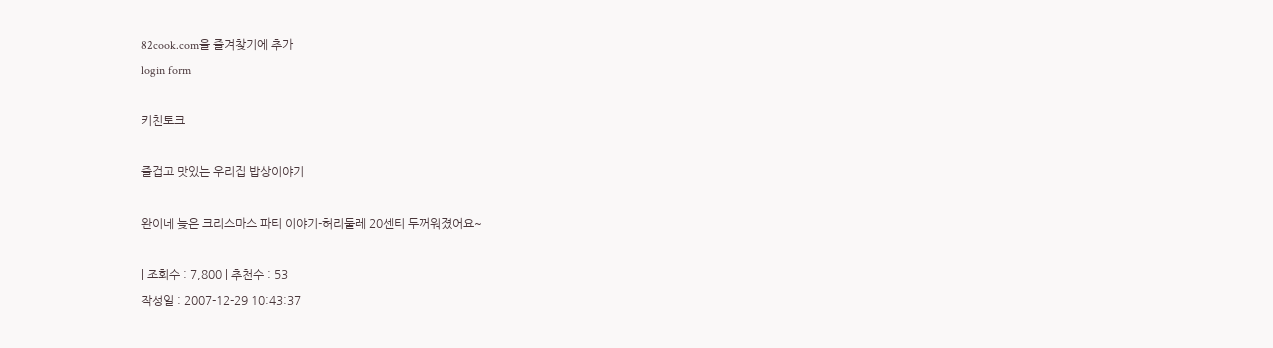82cook.com을 즐겨찾기에 추가
login form

키친토크

즐겁고 맛있는 우리집 밥상이야기

완이네 늦은 크리스마스 파티 이야기-허리둘레 20센티 두꺼워졌어요~

| 조회수 : 7,800 | 추천수 : 53
작성일 : 2007-12-29 10:43:37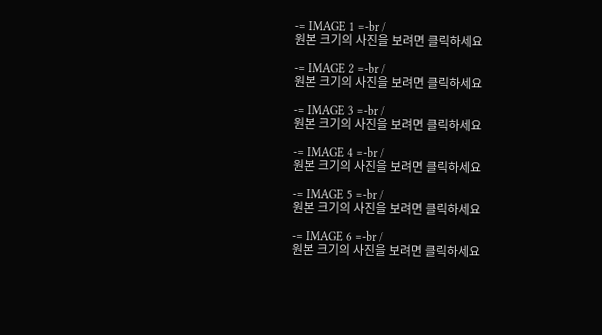-= IMAGE 1 =-br /
원본 크기의 사진을 보려면 클릭하세요

-= IMAGE 2 =-br /
원본 크기의 사진을 보려면 클릭하세요

-= IMAGE 3 =-br /
원본 크기의 사진을 보려면 클릭하세요

-= IMAGE 4 =-br /
원본 크기의 사진을 보려면 클릭하세요

-= IMAGE 5 =-br /
원본 크기의 사진을 보려면 클릭하세요

-= IMAGE 6 =-br /
원본 크기의 사진을 보려면 클릭하세요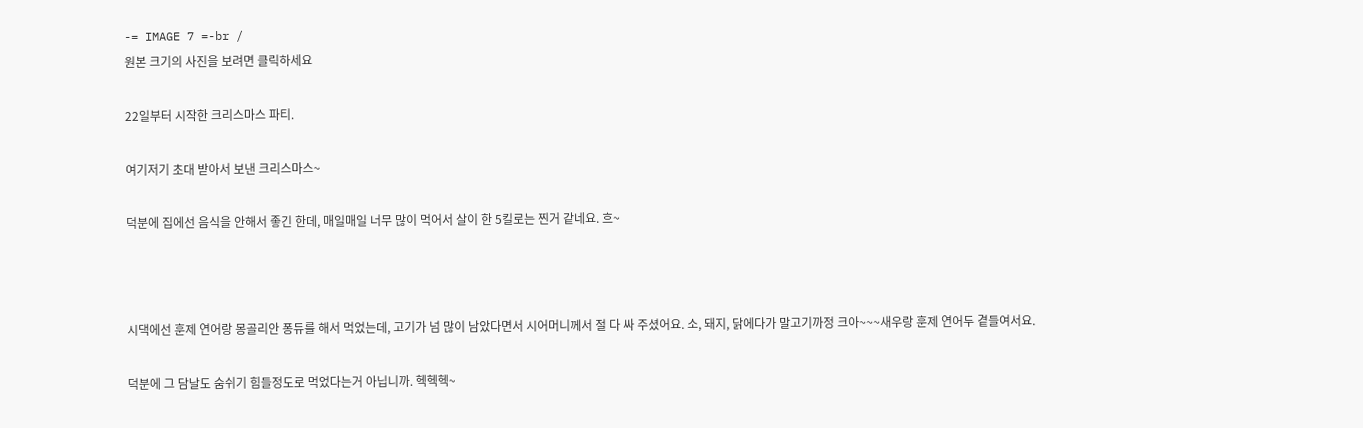-= IMAGE 7 =-br /
원본 크기의 사진을 보려면 클릭하세요

22일부터 시작한 크리스마스 파티.

여기저기 초대 받아서 보낸 크리스마스~

덕분에 집에선 음식을 안해서 좋긴 한데, 매일매일 너무 많이 먹어서 살이 한 5킬로는 찐거 같네요. 흐~



시댁에선 훈제 연어랑 몽골리안 퐁듀를 해서 먹었는데, 고기가 넘 많이 남았다면서 시어머니께서 절 다 싸 주셨어요. 소, 돼지, 닭에다가 말고기까정 크아~~~새우랑 훈제 연어두 곁들여서요.

덕분에 그 담날도 숨쉬기 힘들정도로 먹었다는거 아닙니까. 헥헥헥~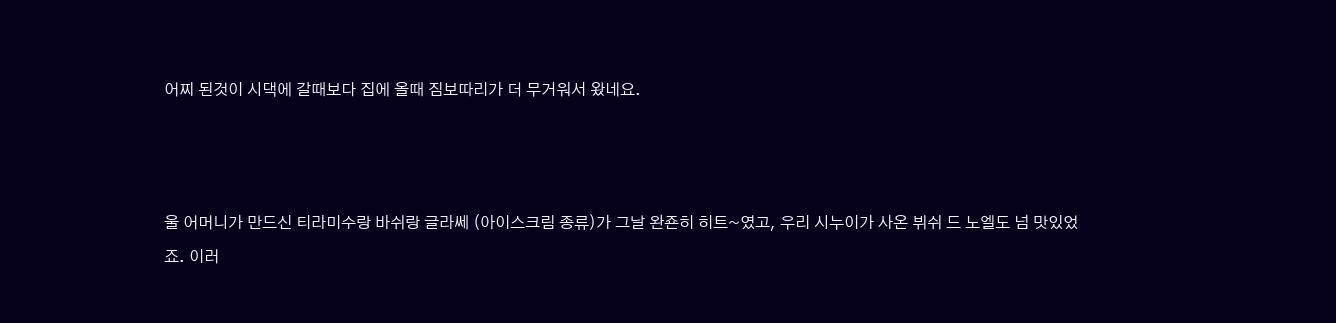어찌 된것이 시댁에 갈때보다 집에 올때 짐보따리가 더 무거워서 왔네요.



울 어머니가 만드신 티라미수랑 바쉬랑 글라쎄 (아이스크림 종류)가 그날 완죤히 히트~였고, 우리 시누이가 사온 뷔쉬 드 노엘도 넘 맛있었죠. 이러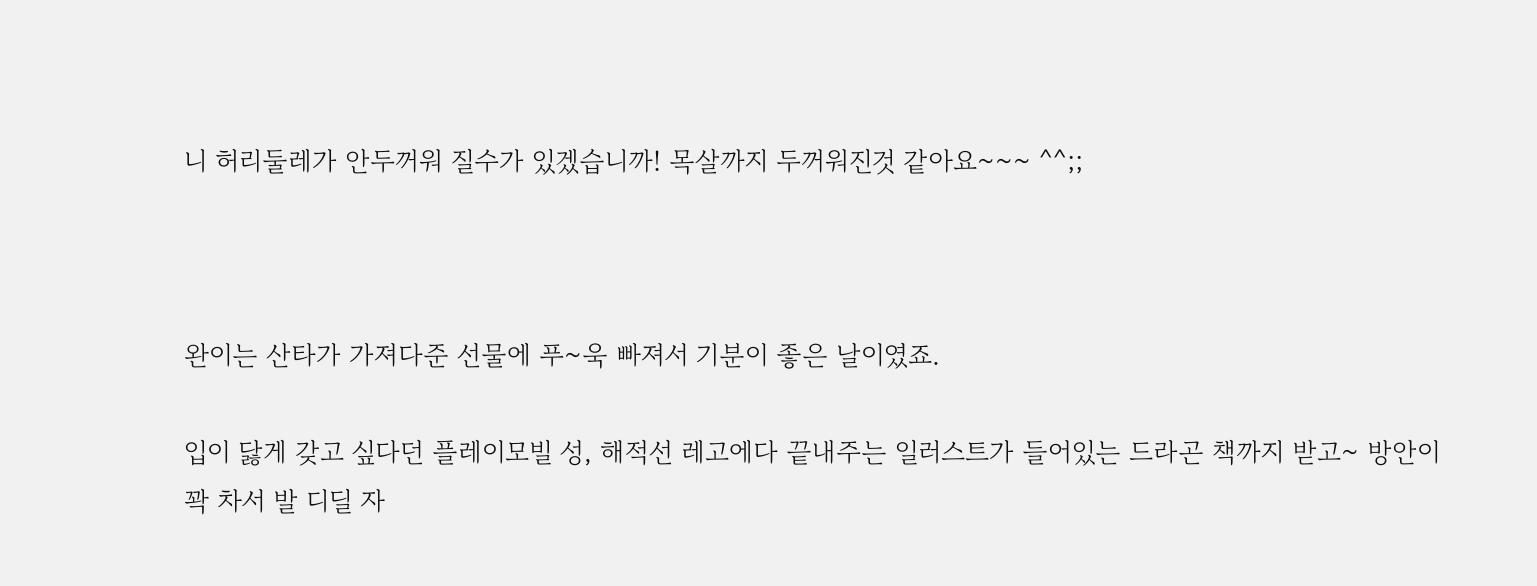니 허리둘레가 안두꺼워 질수가 있겠습니까! 목살까지 두꺼워진것 같아요~~~ ^^;;



완이는 산타가 가져다준 선물에 푸~욱 빠져서 기분이 좋은 날이였죠.

입이 닳게 갖고 싶다던 플레이모빌 성, 해적선 레고에다 끝내주는 일러스트가 들어있는 드라곤 책까지 받고~ 방안이 꽉 차서 발 디딜 자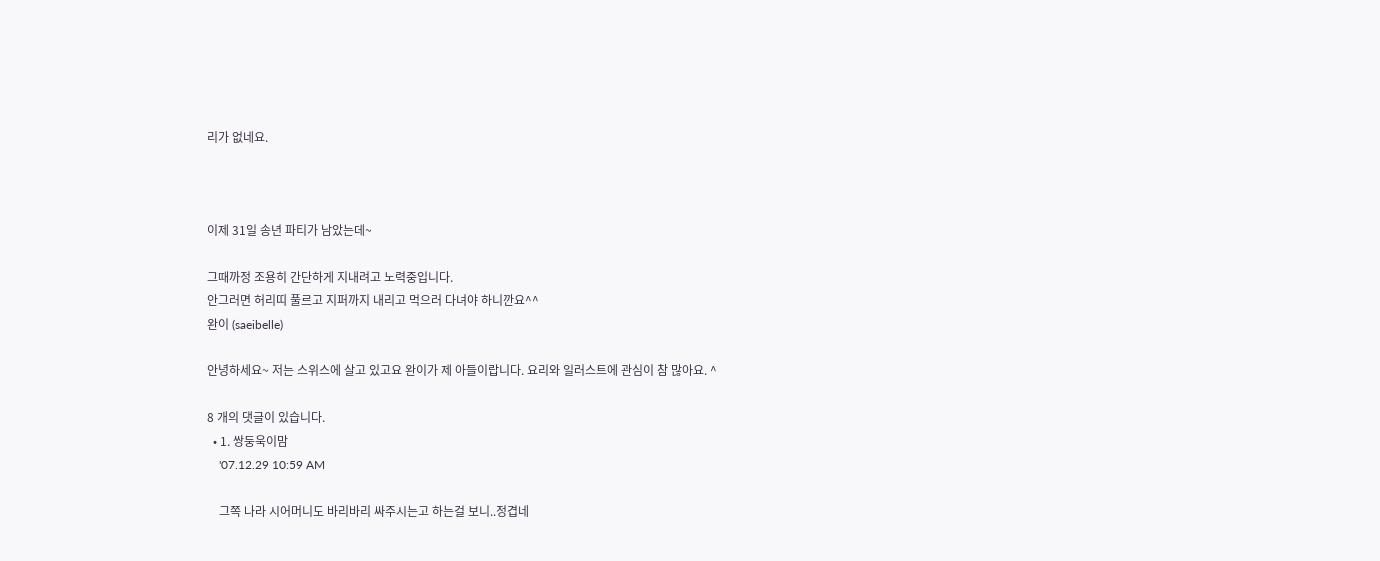리가 없네요.



이제 31일 송년 파티가 남았는데~

그때까정 조용히 간단하게 지내려고 노력중입니다.
안그러면 허리띠 풀르고 지퍼까지 내리고 먹으러 다녀야 하니깐요^^
완이 (saeibelle)

안녕하세요~ 저는 스위스에 살고 있고요 완이가 제 아들이랍니다. 요리와 일러스트에 관심이 참 많아요. ^

8 개의 댓글이 있습니다.
  • 1. 쌍둥욱이맘
    '07.12.29 10:59 AM

    그쪽 나라 시어머니도 바리바리 싸주시는고 하는걸 보니..정겹네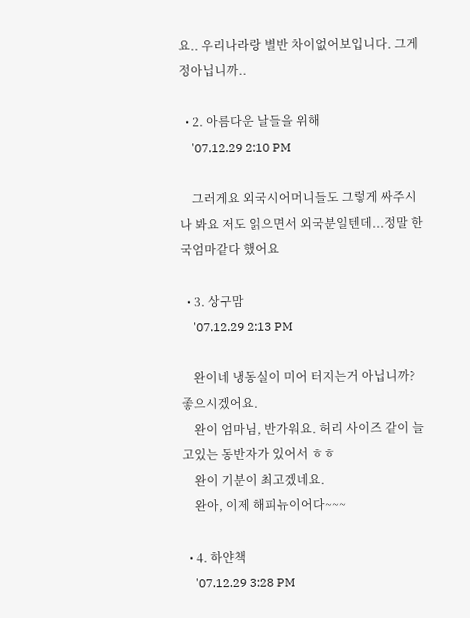요.. 우리나라랑 별반 차이없어보입니다. 그게 정아닙니까..

  • 2. 아름다운 날들을 위해
    '07.12.29 2:10 PM

    그러게요 외국시어머니들도 그렇게 싸주시나 봐요 저도 읽으면서 외국분일텐데...정말 한국엄마같다 했어요

  • 3. 상구맘
    '07.12.29 2:13 PM

    완이네 냉동실이 미어 터지는거 아닙니까? 좋으시겠어요.
    완이 엄마님, 반가워요. 허리 사이즈 같이 늘고있는 동반자가 있어서 ㅎㅎ
    완이 기분이 최고겠네요.
    완아, 이제 해피뉴이어다~~~

  • 4. 하얀책
    '07.12.29 3:28 PM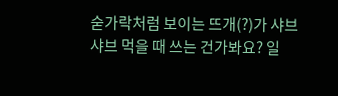숟가락처럼 보이는 뜨개(?)가 샤브샤브 먹을 때 쓰는 건가봐요? 일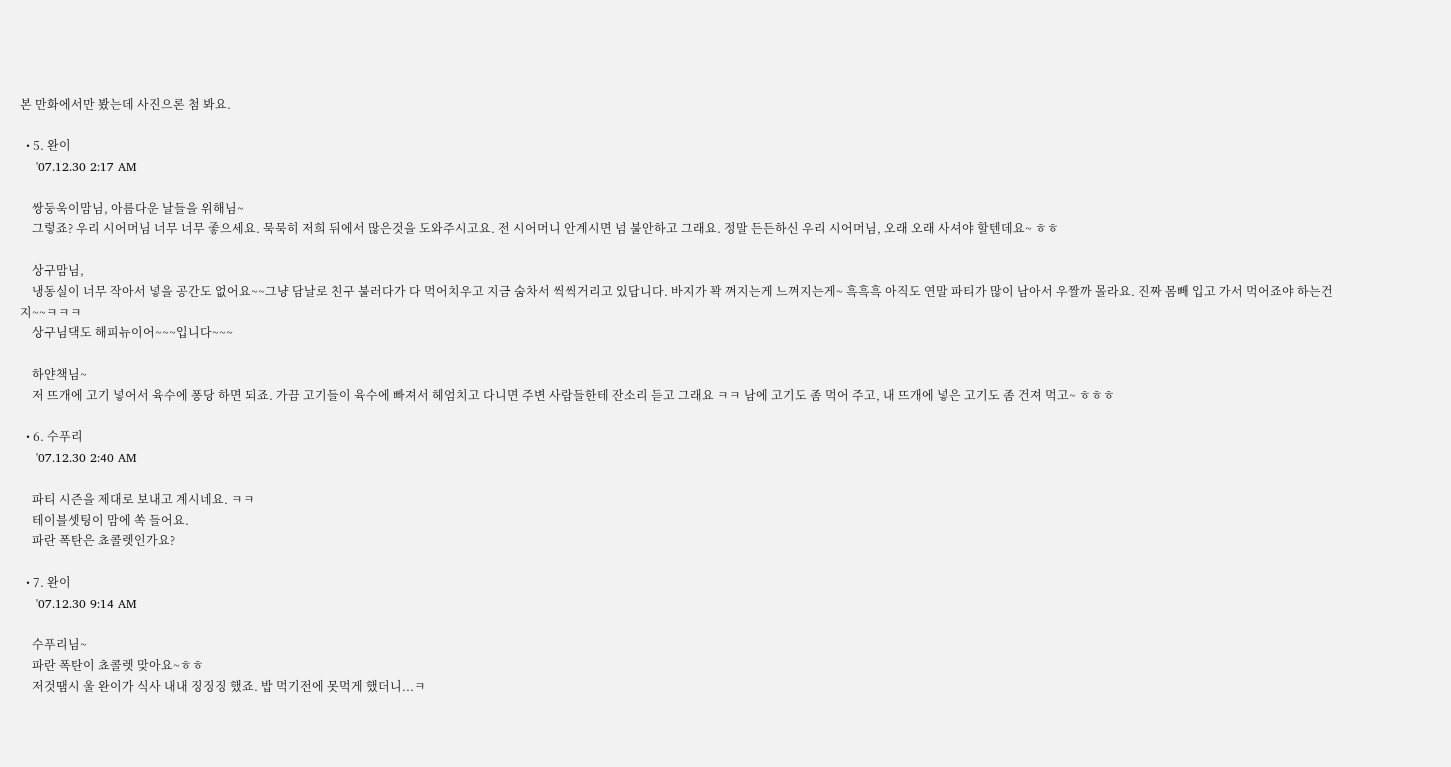본 만화에서만 봤는데 사진으론 첨 봐요.

  • 5. 완이
    '07.12.30 2:17 AM

    쌍둥욱이맘님, 아름다운 날들을 위해님~
    그렇죠? 우리 시어머님 너무 너무 좋으세요. 묵묵히 저희 뒤에서 많은것을 도와주시고요. 전 시어머니 안계시면 넘 불안하고 그래요. 정말 든든하신 우리 시어머님, 오래 오래 사셔야 할텐데요~ ㅎㅎ

    상구맘님,
    냉동실이 너무 작아서 넣을 공간도 없어요~~그냥 담날로 친구 불러다가 다 먹어치우고 지금 숨차서 씩씩거리고 있답니다. 바지가 꽉 껴지는게 느껴지는게~ 흑흑흑 아직도 연말 파티가 많이 남아서 우짤까 몰라요. 진짜 몸빼 입고 가서 먹어죠야 하는건지~~ㅋㅋㅋ
    상구님댁도 해피뉴이어~~~입니다~~~

    하얀책님~
    저 뜨개에 고기 넣어서 육수에 퐁당 하면 되죠. 가끔 고기들이 육수에 빠져서 헤엄치고 다니면 주변 사람들한테 잔소리 듣고 그래요 ㅋㅋ 남에 고기도 좀 먹어 주고, 내 뜨개에 넣은 고기도 좀 건져 먹고~ ㅎㅎㅎ

  • 6. 수푸리
    '07.12.30 2:40 AM

    파티 시즌을 제대로 보내고 계시네요. ㅋㅋ
    테이블셋팅이 맘에 쏙 들어요.
    파란 폭탄은 쵸콜렛인가요?

  • 7. 완이
    '07.12.30 9:14 AM

    수푸리님~
    파란 폭탄이 쵸콜렛 맞아요~ㅎㅎ
    저것땜시 울 완이가 식사 내내 징징징 했죠. 밥 먹기전에 못먹게 했더니...ㅋ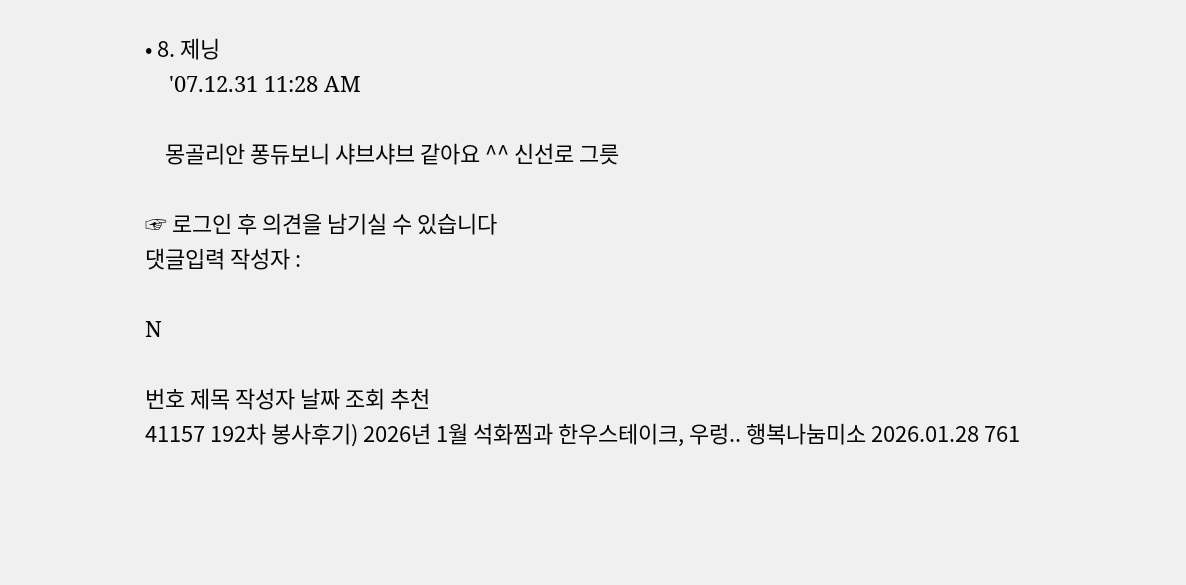• 8. 제닝
    '07.12.31 11:28 AM

    몽골리안 퐁듀보니 샤브샤브 같아요 ^^ 신선로 그릇

☞ 로그인 후 의견을 남기실 수 있습니다
댓글입력 작성자 :

N

번호 제목 작성자 날짜 조회 추천
41157 192차 봉사후기) 2026년 1월 석화찜과 한우스테이크, 우렁.. 행복나눔미소 2026.01.28 761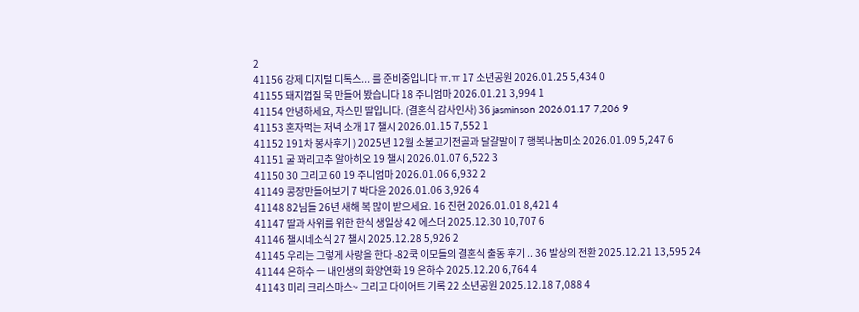2
41156 강제 디지털 디톡스... 를 준비중입니다 ㅠ.ㅠ 17 소년공원 2026.01.25 5,434 0
41155 돼지껍질 묵 만들어 봤습니다 18 주니엄마 2026.01.21 3,994 1
41154 안녕하세요, 자스민 딸입니다. (결혼식 감사인사) 36 jasminson 2026.01.17 7,206 9
41153 혼자먹는 저녁 소개 17 챌시 2026.01.15 7,552 1
41152 191차 봉사후기 ) 2025년 12월 소불고기전골과 달걀말이 7 행복나눔미소 2026.01.09 5,247 6
41151 굴 꽈리고추 알아히오 19 챌시 2026.01.07 6,522 3
41150 30 그리고 60 19 주니엄마 2026.01.06 6,932 2
41149 콩장만들어보기 7 박다윤 2026.01.06 3,926 4
41148 82님들 26년 새해 복 많이 받으세요. 16 진현 2026.01.01 8,421 4
41147 딸과 사위를 위한 한식 생일상 42 에스더 2025.12.30 10,707 6
41146 챌시네소식 27 챌시 2025.12.28 5,926 2
41145 우리는 그렇게 사랑을 한다 -82쿡 이모들의 결혼식 출동 후기 .. 36 발상의 전환 2025.12.21 13,595 24
41144 은하수 ㅡ 내인생의 화양연화 19 은하수 2025.12.20 6,764 4
41143 미리 크리스마스~ 그리고 다이어트 기록 22 소년공원 2025.12.18 7,088 4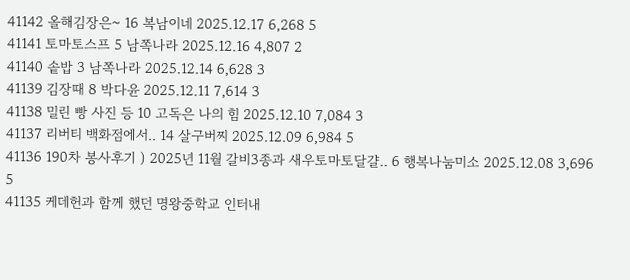41142 올해김장은~ 16 복남이네 2025.12.17 6,268 5
41141 토마토스프 5 남쪽나라 2025.12.16 4,807 2
41140 솥밥 3 남쪽나라 2025.12.14 6,628 3
41139 김장때 8 박다윤 2025.12.11 7,614 3
41138 밀린 빵 사진 등 10 고독은 나의 힘 2025.12.10 7,084 3
41137 리버티 백화점에서.. 14 살구버찌 2025.12.09 6,984 5
41136 190차 봉사후기 ) 2025년 11월 갈비3종과 새우토마토달걀.. 6 행복나눔미소 2025.12.08 3,696 5
41135 케데헌과 함께 했던 명왕중학교 인터내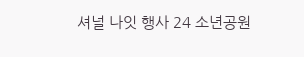셔널 나잇 행사 24 소년공원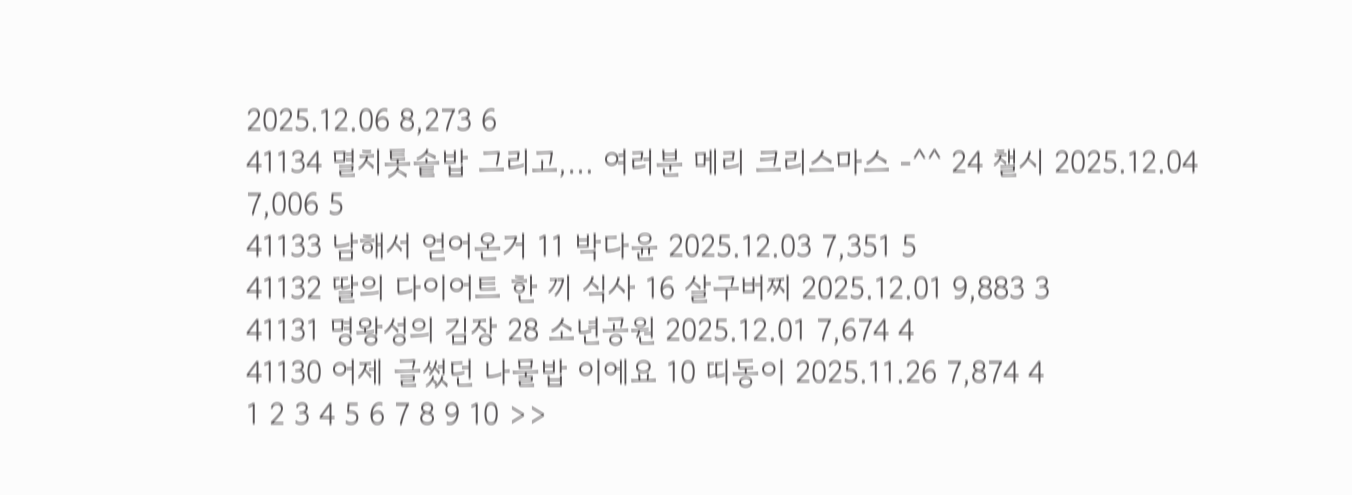2025.12.06 8,273 6
41134 멸치톳솥밥 그리고,… 여러분 메리 크리스마스 -^^ 24 챌시 2025.12.04 7,006 5
41133 남해서 얻어온거 11 박다윤 2025.12.03 7,351 5
41132 딸의 다이어트 한 끼 식사 16 살구버찌 2025.12.01 9,883 3
41131 명왕성의 김장 28 소년공원 2025.12.01 7,674 4
41130 어제 글썼던 나물밥 이에요 10 띠동이 2025.11.26 7,874 4
1 2 3 4 5 6 7 8 9 10 >>